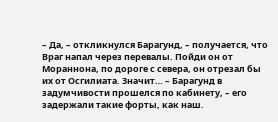– Да, – откликнулся Барагунд, – получается, что Враг напал через перевалы. Пойди он от Мораннона, по дороге с севера, он отрезал бы их от Осгилиата. Значит… – Барагунд в задумчивости прошелся по кабинету, – его задержали такие форты, как наш.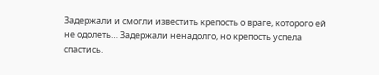Задержали и смогли известить крепость о враге, которого ей не одолеть… Задержали ненадолго, но крепость успела спастись.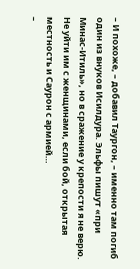– И похоже, – добавил Таургон, – именно там погиб один из внуков Исилдура. Эльфы пишут «при Минас-Итиль», но в сражение у крепости я не верю. Не уйти им с женщинами, если бой, открытая местность и Саурон с армией…
–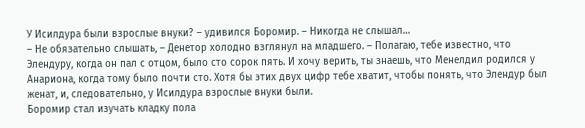У Исилдура были взрослые внуки? – удивился Боромир. – Никогда не слышал…
– Не обязательно слышать, – Денетор холодно взглянул на младшего. – Полагаю, тебе известно, что Элендуру, когда он пал с отцом, было сто сорок пять. И хочу верить, ты знаешь, что Менелдил родился у Анариона, когда тому было почти сто. Хотя бы этих двух цифр тебе хватит, чтобы понять, что Элендур был женат, и, следовательно, у Исилдура взрослые внуки были.
Боромир стал изучать кладку пола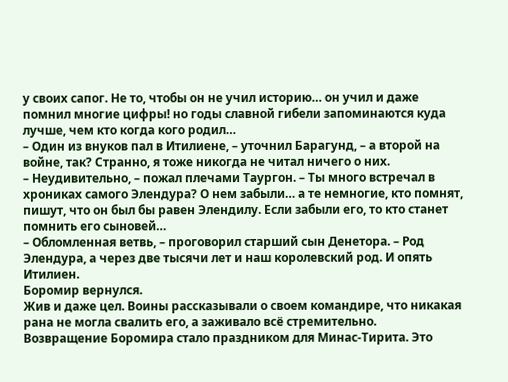у своих сапог. Не то, чтобы он не учил историю… он учил и даже помнил многие цифры! но годы славной гибели запоминаются куда лучше, чем кто когда кого родил…
– Один из внуков пал в Итилиене, – уточнил Барагунд, – а второй на войне, так? Странно, я тоже никогда не читал ничего о них.
– Неудивительно, – пожал плечами Таургон. – Ты много встречал в хрониках самого Элендура? О нем забыли… а те немногие, кто помнят, пишут, что он был бы равен Элендилу. Если забыли его, то кто станет помнить его сыновей…
– Обломленная ветвь, – проговорил старший сын Денетора. – Род Элендура, а через две тысячи лет и наш королевский род. И опять Итилиен.
Боромир вернулся.
Жив и даже цел. Воины рассказывали о своем командире, что никакая рана не могла свалить его, а заживало всё стремительно.
Возвращение Боромира стало праздником для Минас-Тирита. Это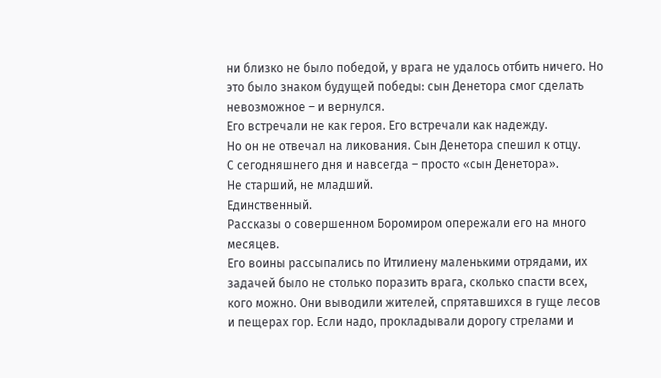ни близко не было победой, у врага не удалось отбить ничего. Но это было знаком будущей победы: сын Денетора смог сделать невозможное – и вернулся.
Его встречали не как героя. Его встречали как надежду.
Но он не отвечал на ликования. Сын Денетора спешил к отцу.
С сегодняшнего дня и навсегда – просто «сын Денетора».
Не старший, не младший.
Единственный.
Рассказы о совершенном Боромиром опережали его на много месяцев.
Его воины рассыпались по Итилиену маленькими отрядами, их задачей было не столько поразить врага, сколько спасти всех, кого можно. Они выводили жителей, спрятавшихся в гуще лесов и пещерах гор. Если надо, прокладывали дорогу стрелами и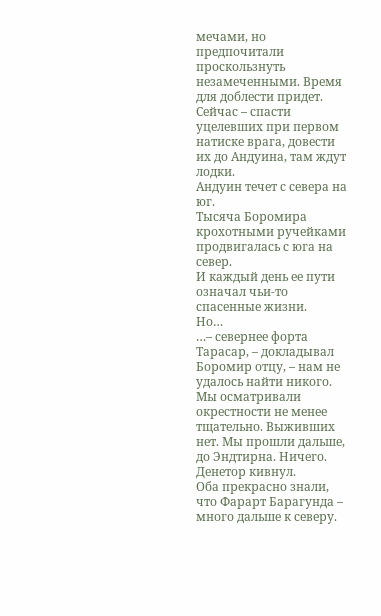мечами, но предпочитали проскользнуть незамеченными. Время для доблести придет. Сейчас – спасти уцелевших при первом натиске врага, довести их до Андуина, там ждут лодки.
Андуин течет с севера на юг.
Тысяча Боромира крохотными ручейками продвигалась с юга на север.
И каждый день ее пути означал чьи-то спасенные жизни.
Но…
…– севернее форта Тарасар, – докладывал Боромир отцу, – нам не удалось найти никого. Мы осматривали окрестности не менее тщательно. Выживших нет. Мы прошли дальше, до Эндтирна. Ничего.
Денетор кивнул.
Оба прекрасно знали, что Фарарт Барагунда – много дальше к северу.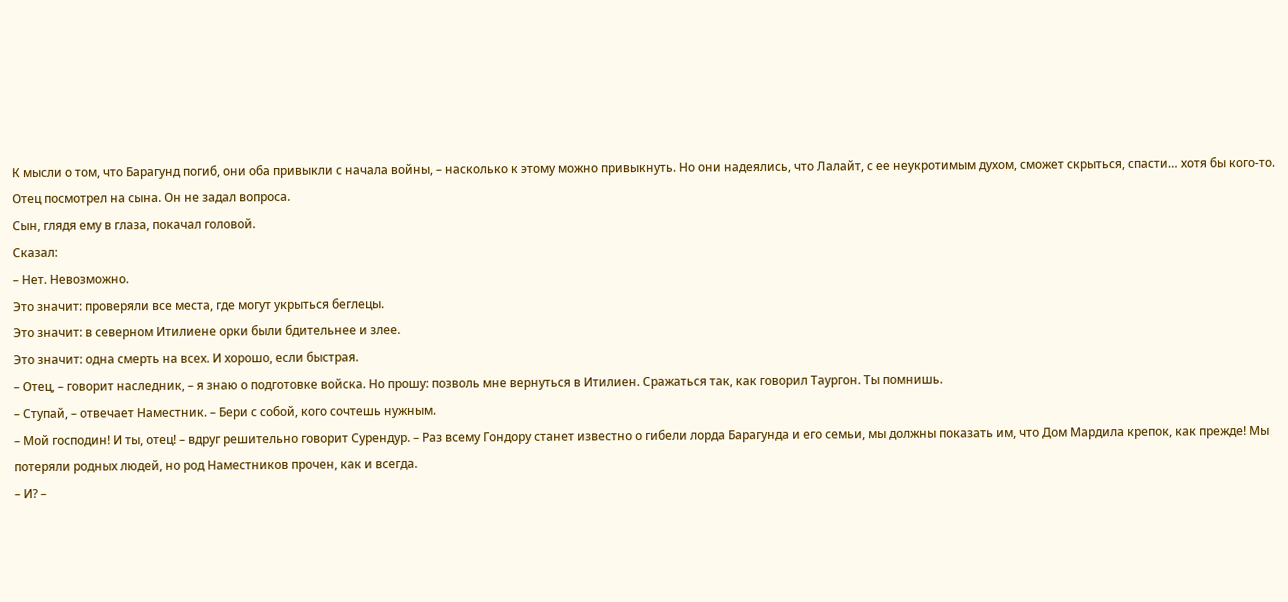К мысли о том, что Барагунд погиб, они оба привыкли с начала войны, – насколько к этому можно привыкнуть. Но они надеялись, что Лалайт, с ее неукротимым духом, сможет скрыться, спасти… хотя бы кого-то.
Отец посмотрел на сына. Он не задал вопроса.
Сын, глядя ему в глаза, покачал головой.
Сказал:
– Нет. Невозможно.
Это значит: проверяли все места, где могут укрыться беглецы.
Это значит: в северном Итилиене орки были бдительнее и злее.
Это значит: одна смерть на всех. И хорошо, если быстрая.
– Отец, – говорит наследник, – я знаю о подготовке войска. Но прошу: позволь мне вернуться в Итилиен. Сражаться так, как говорил Таургон. Ты помнишь.
– Ступай, – отвечает Наместник. – Бери с собой, кого сочтешь нужным.
– Мой господин! И ты, отец! – вдруг решительно говорит Сурендур. – Раз всему Гондору станет известно о гибели лорда Барагунда и его семьи, мы должны показать им, что Дом Мардила крепок, как прежде! Мы потеряли родных людей, но род Наместников прочен, как и всегда.
– И? –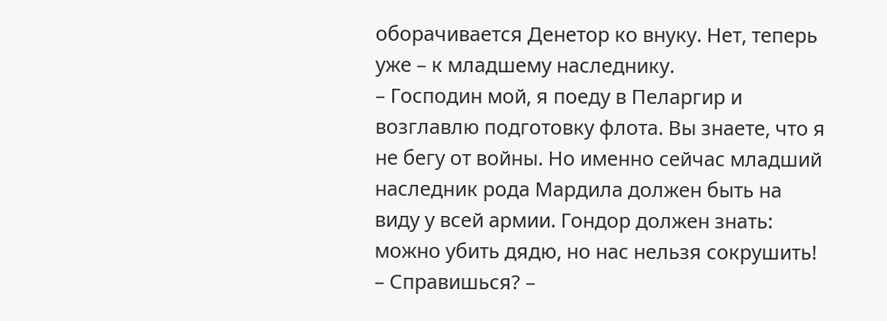оборачивается Денетор ко внуку. Нет, теперь уже – к младшему наследнику.
– Господин мой, я поеду в Пеларгир и возглавлю подготовку флота. Вы знаете, что я не бегу от войны. Но именно сейчас младший наследник рода Мардила должен быть на виду у всей армии. Гондор должен знать: можно убить дядю, но нас нельзя сокрушить!
– Справишься? –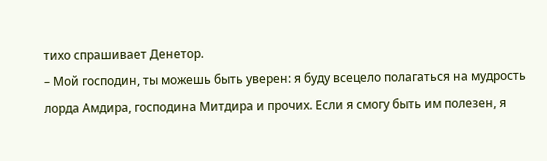тихо спрашивает Денетор.
– Мой господин, ты можешь быть уверен: я буду всецело полагаться на мудрость лорда Амдира, господина Митдира и прочих. Если я смогу быть им полезен, я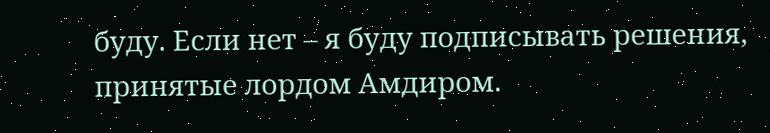буду. Если нет – я буду подписывать решения, принятые лордом Амдиром.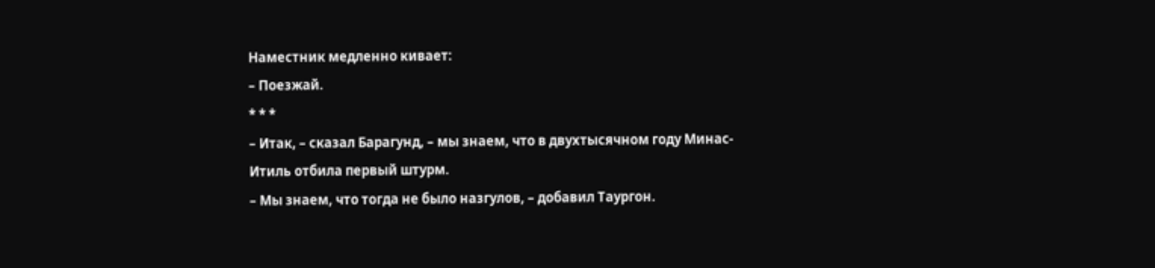Наместник медленно кивает:
– Поезжай.
* * *
– Итак, – сказал Барагунд, – мы знаем, что в двухтысячном году Минас-Итиль отбила первый штурм.
– Мы знаем, что тогда не было назгулов, – добавил Таургон.